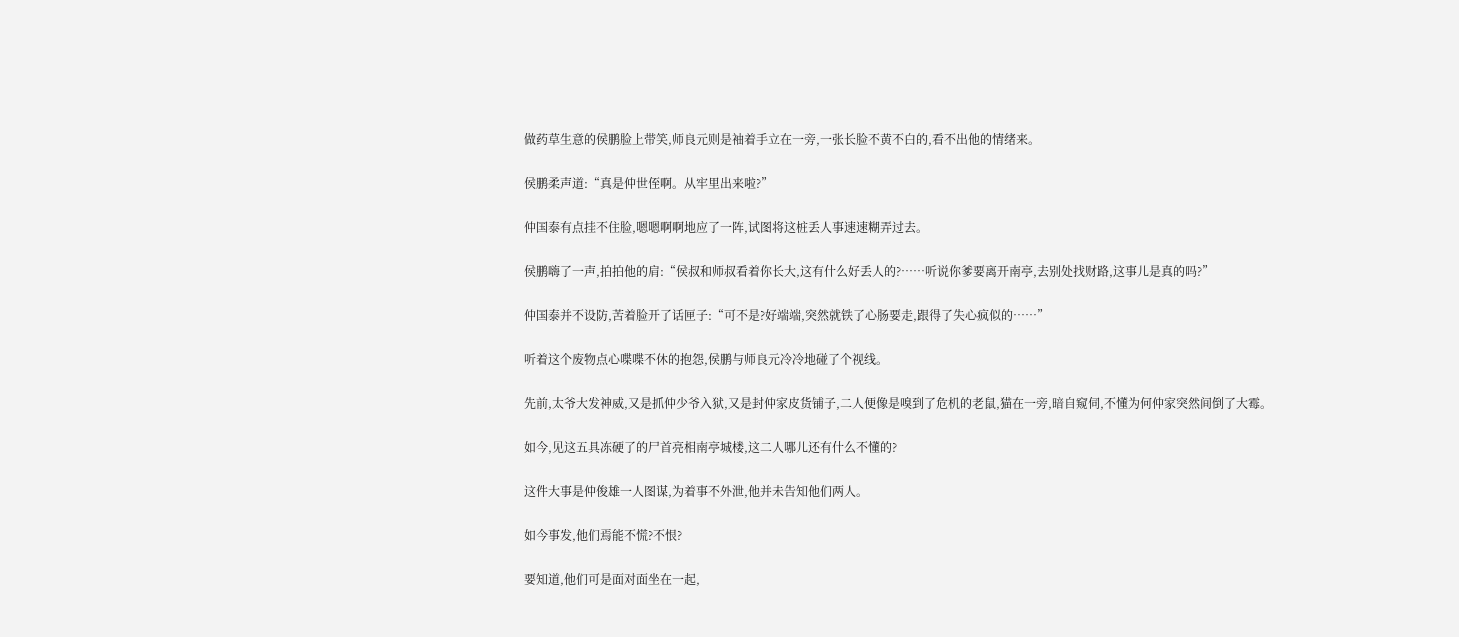做药草生意的侯鹏脸上带笑,师良元则是袖着手立在一旁,一张长脸不黄不白的,看不出他的情绪来。

侯鹏柔声道:“真是仲世侄啊。从牢里出来啦?”

仲国泰有点挂不住脸,嗯嗯啊啊地应了一阵,试图将这桩丢人事速速糊弄过去。

侯鹏嗨了一声,拍拍他的肩:“侯叔和师叔看着你长大,这有什么好丢人的?……听说你爹要离开南亭,去别处找财路,这事儿是真的吗?”

仲国泰并不设防,苦着脸开了话匣子:“可不是?好端端,突然就铁了心肠要走,跟得了失心疯似的……”

听着这个废物点心喋喋不休的抱怨,侯鹏与师良元冷冷地碰了个视线。

先前,太爷大发神威,又是抓仲少爷入狱,又是封仲家皮货铺子,二人便像是嗅到了危机的老鼠,猫在一旁,暗自窥伺,不懂为何仲家突然间倒了大霉。

如今,见这五具冻硬了的尸首亮相南亭城楼,这二人哪儿还有什么不懂的?

这件大事是仲俊雄一人图谋,为着事不外泄,他并未告知他们两人。

如今事发,他们焉能不慌?不恨?

要知道,他们可是面对面坐在一起,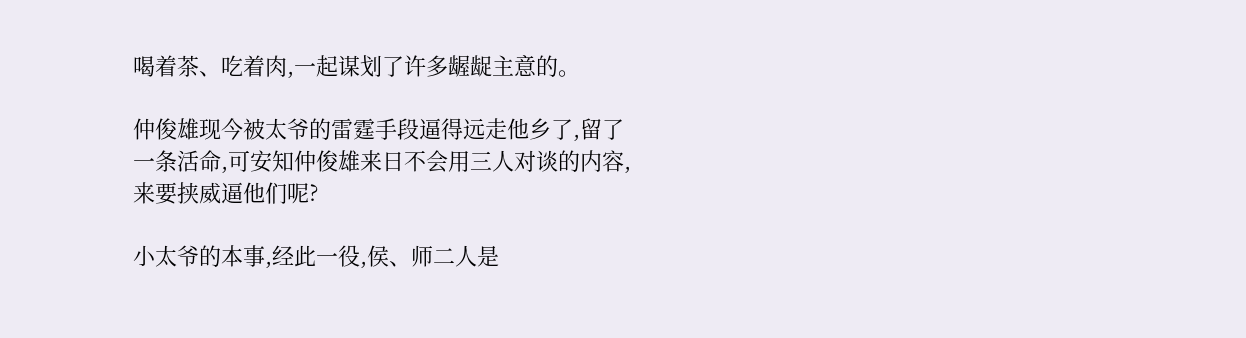喝着茶、吃着肉,一起谋划了许多龌龊主意的。

仲俊雄现今被太爷的雷霆手段逼得远走他乡了,留了一条活命,可安知仲俊雄来日不会用三人对谈的内容,来要挟威逼他们呢?

小太爷的本事,经此一役,侯、师二人是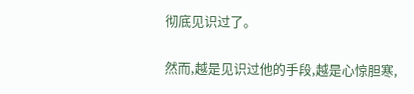彻底见识过了。

然而,越是见识过他的手段,越是心惊胆寒,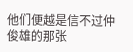他们便越是信不过仲俊雄的那张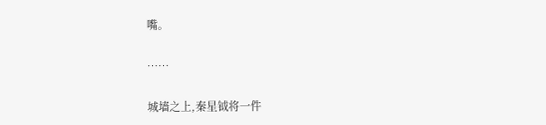嘴。

……

城墙之上,秦星钺将一件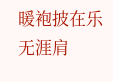暖袍披在乐无涯肩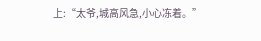上:“太爷,城高风急,小心冻着。”